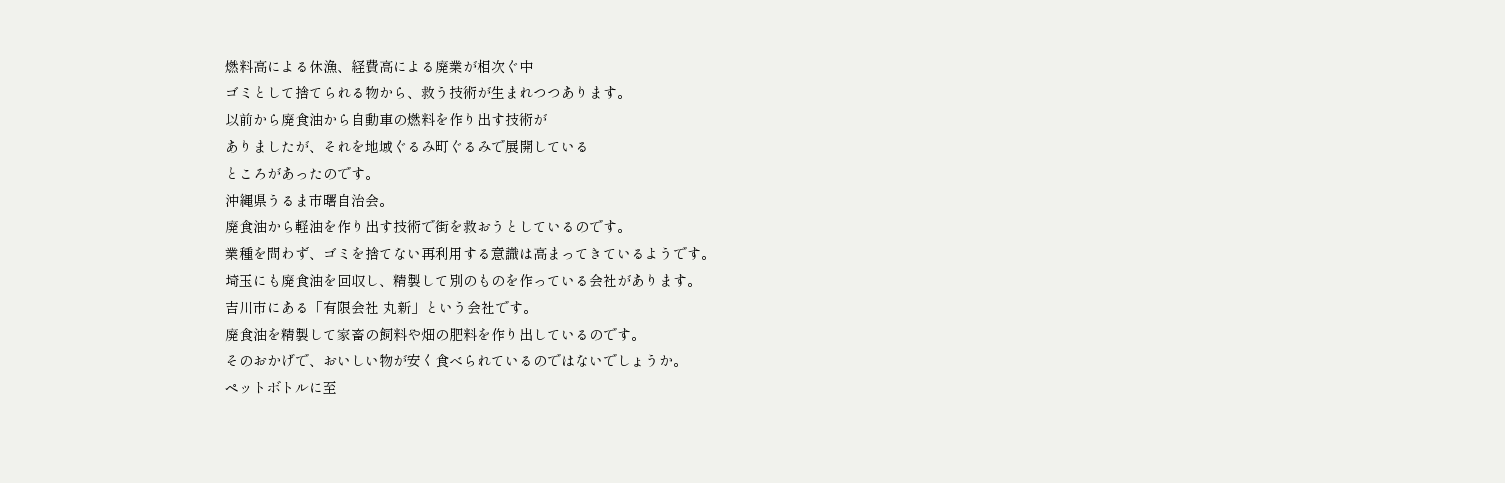燃料高による休漁、経費高による廃業が相次ぐ中
ゴミとして捨てられる物から、救う技術が生まれつつあります。
以前から廃食油から自動車の燃料を作り出す技術が
ありましたが、それを地域ぐるみ町ぐるみで展開している
ところがあったのです。
沖縄県うるま市曙自治会。
廃食油から軽油を作り出す技術で街を救おうとしているのです。
業種を問わず、ゴミを捨てない再利用する意識は高まってきているようです。
埼玉にも廃食油を回収し、精製して別のものを作っている会社があります。
吉川市にある「有限会社 丸新」という会社です。
廃食油を精製して家畜の飼料や畑の肥料を作り出しているのです。
そのおかげで、おいしい物が安く食べられているのではないでしょうか。
ペットボトルに至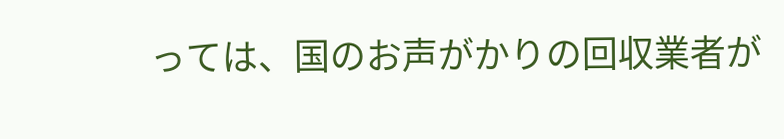っては、国のお声がかりの回収業者が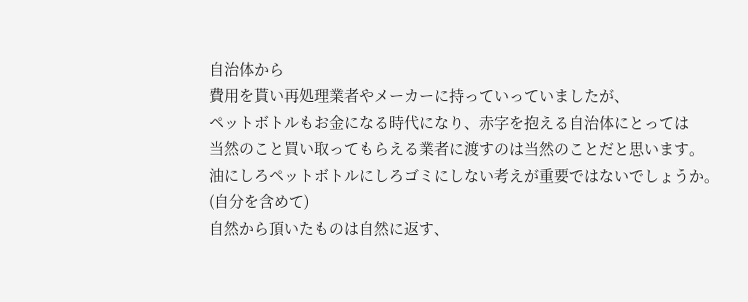自治体から
費用を貰い再処理業者やメーカーに持っていっていましたが、
ペットボトルもお金になる時代になり、赤字を抱える自治体にとっては
当然のこと買い取ってもらえる業者に渡すのは当然のことだと思います。
油にしろペットボトルにしろゴミにしない考えが重要ではないでしょうか。
(自分を含めて)
自然から頂いたものは自然に返す、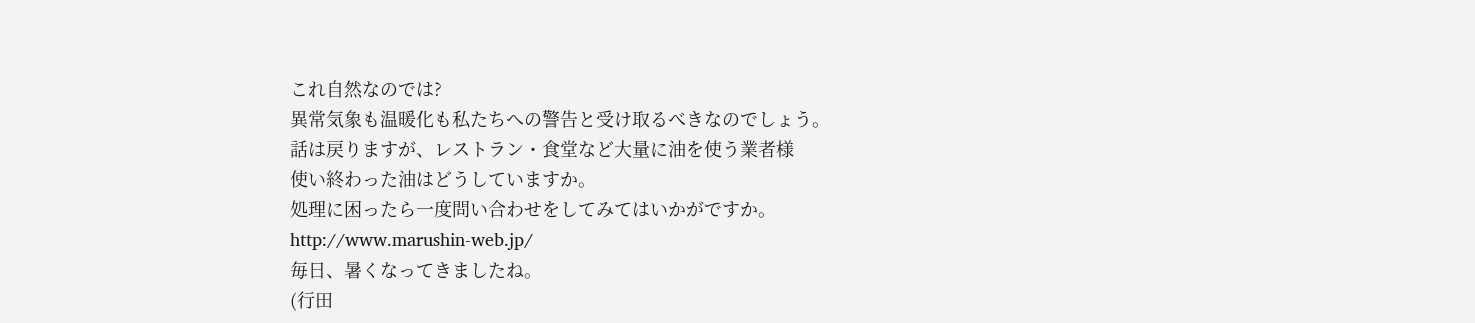これ自然なのでは?
異常気象も温暖化も私たちへの警告と受け取るべきなのでしょう。
話は戻りますが、レストラン・食堂など大量に油を使う業者様
使い終わった油はどうしていますか。
処理に困ったら一度問い合わせをしてみてはいかがですか。
http://www.marushin-web.jp/
毎日、暑くなってきましたね。
(行田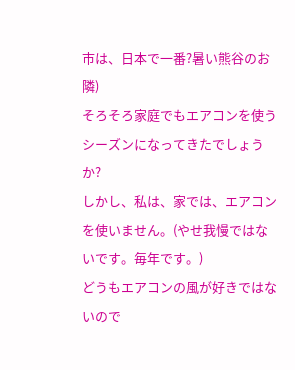市は、日本で一番?暑い熊谷のお隣)
そろそろ家庭でもエアコンを使うシーズンになってきたでしょうか?
しかし、私は、家では、エアコンを使いません。(やせ我慢ではないです。毎年です。)
どうもエアコンの風が好きではないので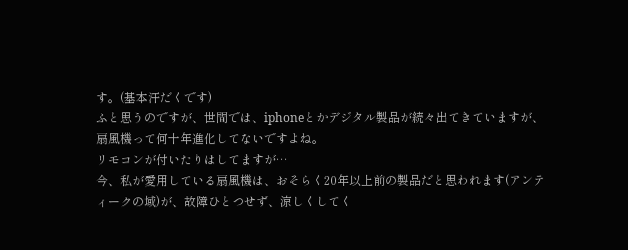す。(基本汗だくです)
ふと思うのですが、世間では、iphoneとかデジタル製品が続々出てきていますが、扇風機って何十年進化してないですよね。
リモコンが付いたりはしてますが…
今、私が愛用している扇風機は、おそらく20年以上前の製品だと思われます(アンティークの域)が、故障ひとつせず、涼しくしてく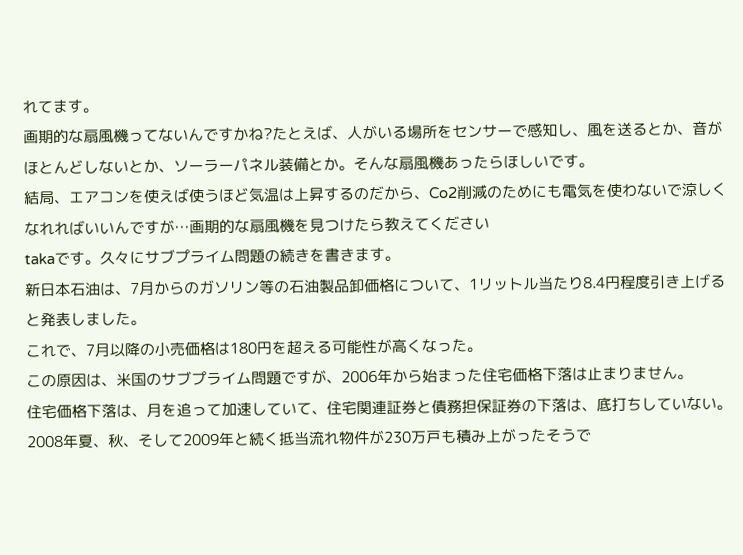れてます。
画期的な扇風機ってないんですかね?たとえば、人がいる場所をセンサーで感知し、風を送るとか、音がほとんどしないとか、ソーラーパネル装備とか。そんな扇風機あったらほしいです。
結局、エアコンを使えば使うほど気温は上昇するのだから、Co2削減のためにも電気を使わないで涼しくなれればいいんですが…画期的な扇風機を見つけたら教えてください
takaです。久々にサブプライム問題の続きを書きます。
新日本石油は、7月からのガソリン等の石油製品卸価格について、1リットル当たり8.4円程度引き上げると発表しました。
これで、7月以降の小売価格は180円を超える可能性が高くなった。
この原因は、米国のサブプライム問題ですが、2006年から始まった住宅価格下落は止まりません。
住宅価格下落は、月を追って加速していて、住宅関連証券と債務担保証券の下落は、底打ちしていない。
2008年夏、秋、そして2009年と続く抵当流れ物件が230万戸も積み上がったそうで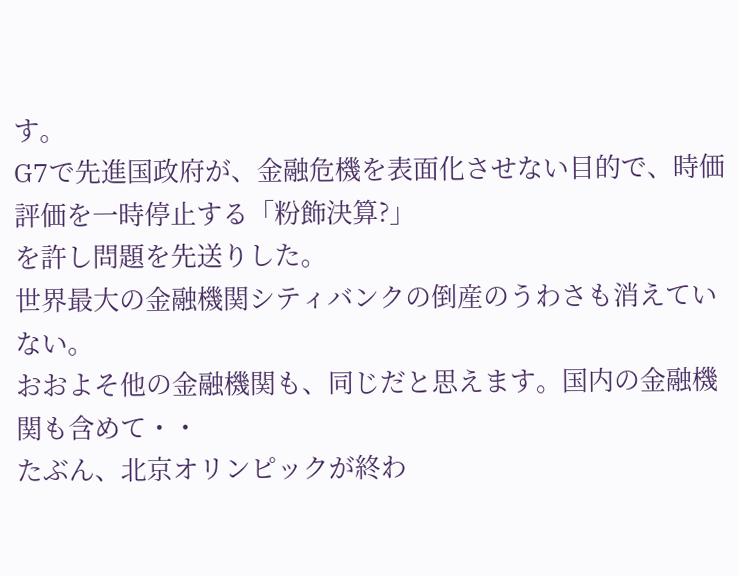す。
G7で先進国政府が、金融危機を表面化させない目的で、時価評価を一時停止する「粉飾決算?」
を許し問題を先送りした。
世界最大の金融機関シティバンクの倒産のうわさも消えていない。
おおよそ他の金融機関も、同じだと思えます。国内の金融機関も含めて・・
たぶん、北京オリンピックが終わ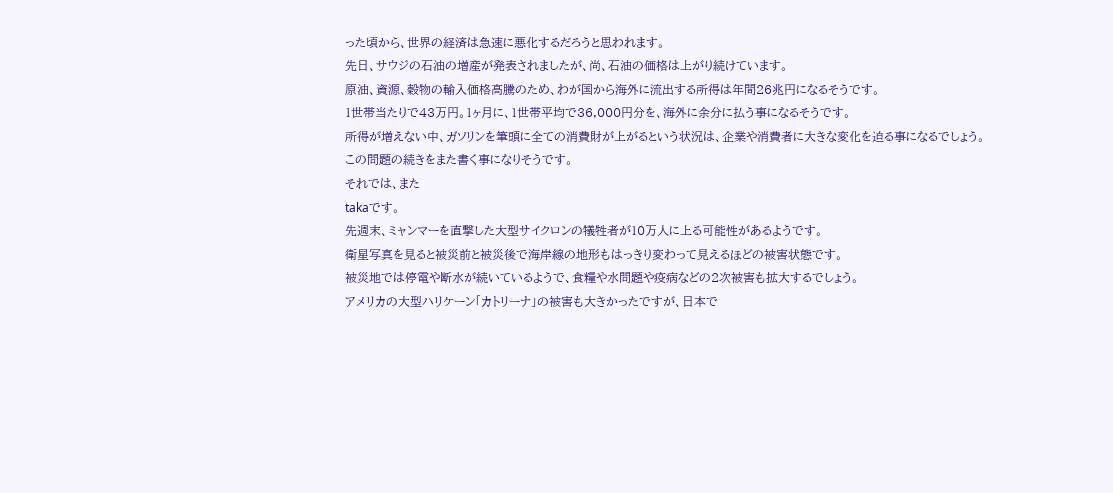った頃から、世界の経済は急速に悪化するだろうと思われます。
先日、サウジの石油の増産が発表されましたが、尚、石油の価格は上がり続けています。
原油、資源、穀物の輸入価格高騰のため、わが国から海外に流出する所得は年間26兆円になるそうです。
1世帯当たりで43万円。1ヶ月に、1世帯平均で36,000円分を、海外に余分に払う事になるそうです。
所得が増えない中、ガソリンを筆頭に全ての消費財が上がるという状況は、企業や消費者に大きな変化を迫る事になるでしょう。
この問題の続きをまた書く事になりそうです。
それでは、また
takaです。
先週末、ミャンマーを直撃した大型サイクロンの犠牲者が10万人に上る可能性があるようです。
衛星写真を見ると被災前と被災後で海岸線の地形もはっきり変わって見えるほどの被害状態です。
被災地では停電や断水が続いているようで、食糧や水問題や疫病などの2次被害も拡大するでしょう。
アメリカの大型ハリケーン「カトリーナ」の被害も大きかったですが、日本で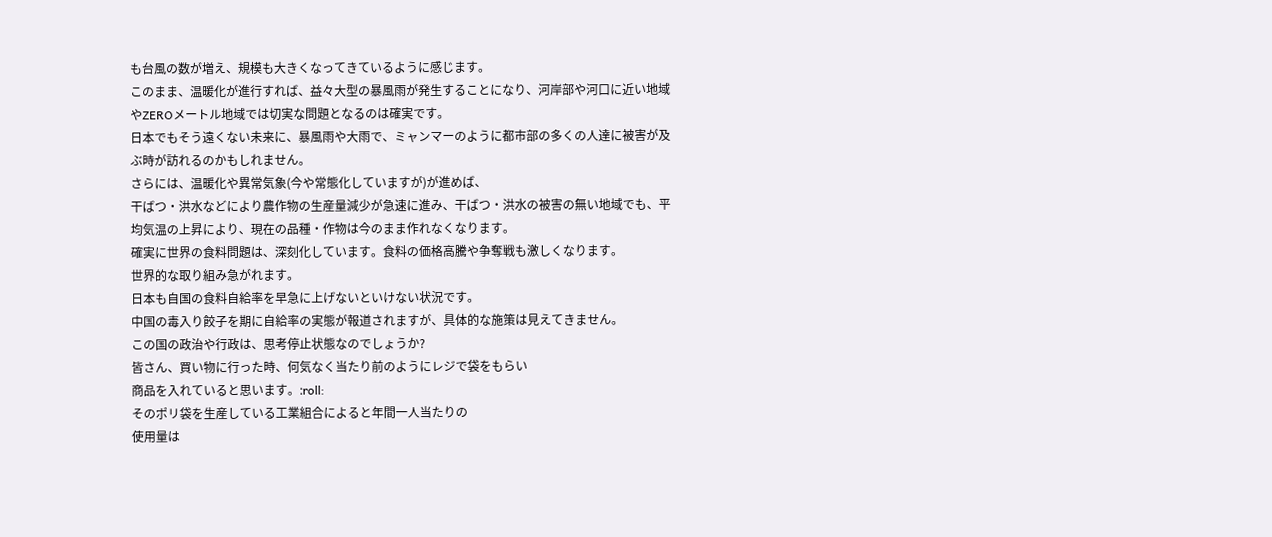も台風の数が増え、規模も大きくなってきているように感じます。
このまま、温暖化が進行すれば、益々大型の暴風雨が発生することになり、河岸部や河口に近い地域やZEROメートル地域では切実な問題となるのは確実です。
日本でもそう遠くない未来に、暴風雨や大雨で、ミャンマーのように都市部の多くの人達に被害が及ぶ時が訪れるのかもしれません。
さらには、温暖化や異常気象(今や常態化していますが)が進めば、
干ばつ・洪水などにより農作物の生産量減少が急速に進み、干ばつ・洪水の被害の無い地域でも、平均気温の上昇により、現在の品種・作物は今のまま作れなくなります。
確実に世界の食料問題は、深刻化しています。食料の価格高騰や争奪戦も激しくなります。
世界的な取り組み急がれます。
日本も自国の食料自給率を早急に上げないといけない状況です。
中国の毒入り餃子を期に自給率の実態が報道されますが、具体的な施策は見えてきません。
この国の政治や行政は、思考停止状態なのでしょうか?
皆さん、買い物に行った時、何気なく当たり前のようにレジで袋をもらい
商品を入れていると思います。:roll:
そのポリ袋を生産している工業組合によると年間一人当たりの
使用量は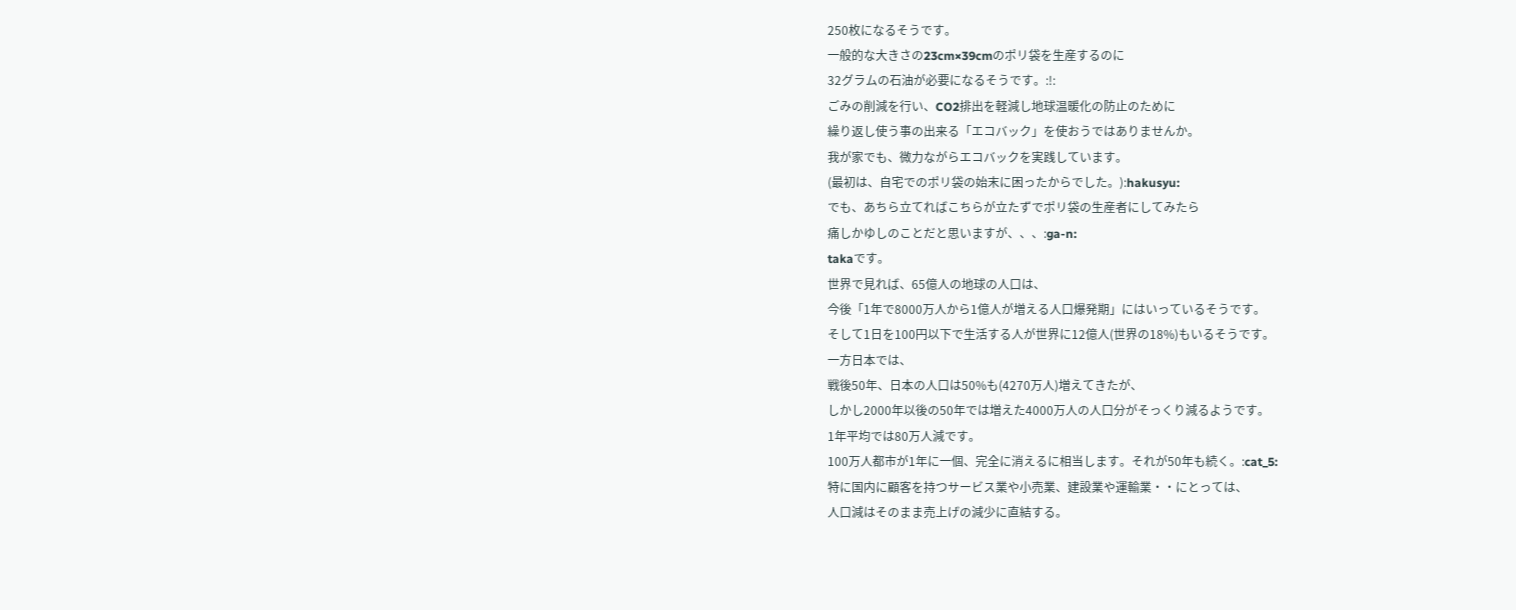250枚になるそうです。
一般的な大きさの23cm×39cmのポリ袋を生産するのに
32グラムの石油が必要になるそうです。:!:
ごみの削減を行い、CO2排出を軽減し地球温暖化の防止のために
繰り返し使う事の出来る「エコバック」を使おうではありませんか。
我が家でも、微力ながらエコバックを実践しています。
(最初は、自宅でのポリ袋の始末に困ったからでした。):hakusyu:
でも、あちら立てればこちらが立たずでポリ袋の生産者にしてみたら
痛しかゆしのことだと思いますが、、、:ga-n:
takaです。
世界で見れば、65億人の地球の人口は、
今後「1年で8000万人から1億人が増える人口爆発期」にはいっているそうです。
そして1日を100円以下で生活する人が世界に12億人(世界の18%)もいるそうです。
一方日本では、
戦後50年、日本の人口は50%も(4270万人)増えてきたが、
しかし2000年以後の50年では増えた4000万人の人口分がそっくり減るようです。
1年平均では80万人減です。
100万人都市が1年に一個、完全に消えるに相当します。それが50年も続く。:cat_5:
特に国内に顧客を持つサービス業や小売業、建設業や運輸業・・にとっては、
人口減はそのまま売上げの減少に直結する。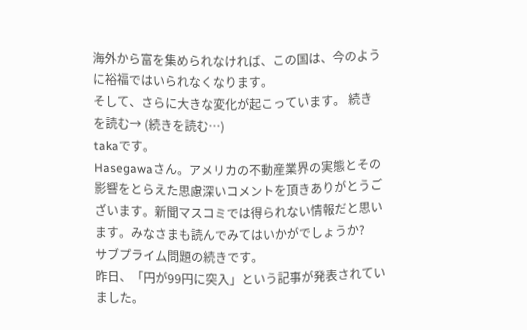海外から富を集められなければ、この国は、今のように裕福ではいられなくなります。
そして、さらに大きな変化が起こっています。 続きを読む→ (続きを読む…)
takaです。
Hasegawaさん。アメリカの不動産業界の実態とその影響をとらえた思慮深いコメントを頂きありがとうございます。新聞マスコミでは得られない情報だと思います。みなさまも読んでみてはいかがでしょうか?
サブプライム問題の続きです。
昨日、「円が99円に突入」という記事が発表されていました。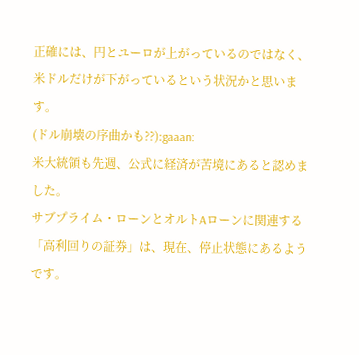正確には、円とユーロが上がっているのではなく、米ドルだけが下がっているという状況かと思います。
(ドル崩壊の序曲かも??):gaaan:
米大統領も先週、公式に経済が苦境にあると認めました。
サブプライム・ローンとオルトAローンに関連する「高利回りの証券」は、現在、停止状態にあるようです。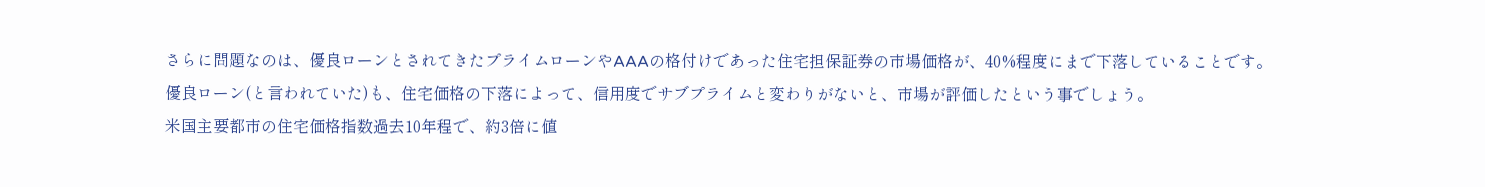さらに問題なのは、優良ローンとされてきたプライムローンやAAAの格付けであった住宅担保証券の市場価格が、40%程度にまで下落していることです。
優良ローン(と言われていた)も、住宅価格の下落によって、信用度でサブプライムと変わりがないと、市場が評価したという事でしょう。
米国主要都市の住宅価格指数過去10年程で、約3倍に値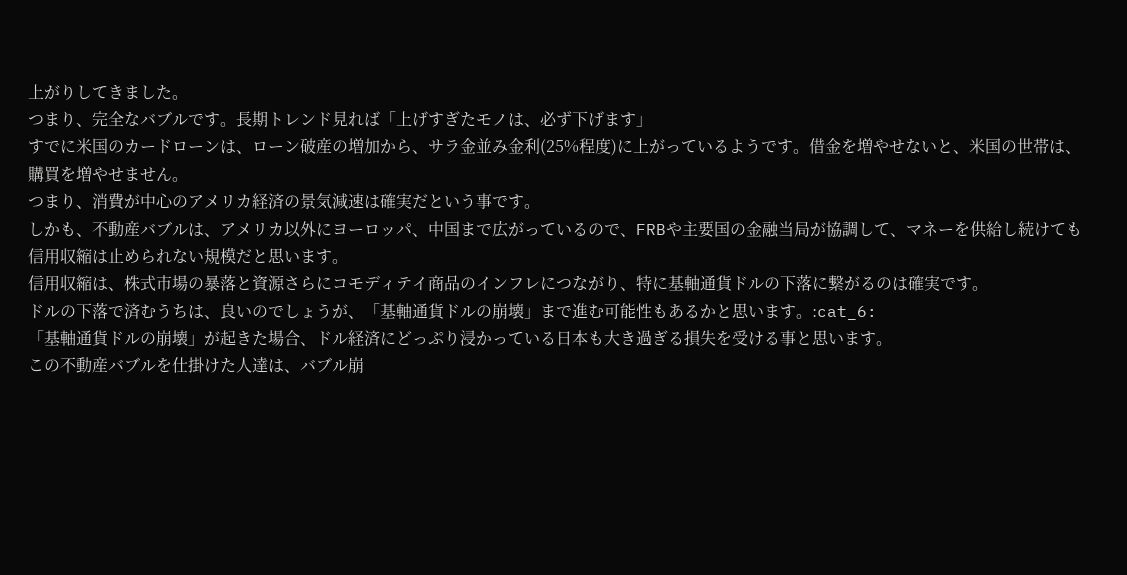上がりしてきました。
つまり、完全なバブルです。長期トレンド見れば「上げすぎたモノは、必ず下げます」
すでに米国のカードローンは、ローン破産の増加から、サラ金並み金利(25%程度)に上がっているようです。借金を増やせないと、米国の世帯は、購買を増やせません。
つまり、消費が中心のアメリカ経済の景気減速は確実だという事です。
しかも、不動産バブルは、アメリカ以外にヨーロッパ、中国まで広がっているので、FRBや主要国の金融当局が協調して、マネーを供給し続けても信用収縮は止められない規模だと思います。
信用収縮は、株式市場の暴落と資源さらにコモディテイ商品のインフレにつながり、特に基軸通貨ドルの下落に繋がるのは確実です。
ドルの下落で済むうちは、良いのでしょうが、「基軸通貨ドルの崩壊」まで進む可能性もあるかと思います。:cat_6:
「基軸通貨ドルの崩壊」が起きた場合、ドル経済にどっぷり浸かっている日本も大き過ぎる損失を受ける事と思います。
この不動産バブルを仕掛けた人達は、バブル崩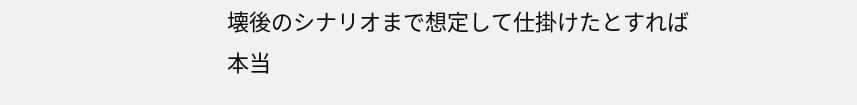壊後のシナリオまで想定して仕掛けたとすれば
本当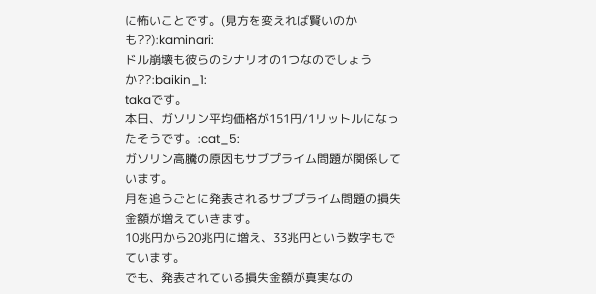に怖いことです。(見方を変えれば賢いのかも??):kaminari:
ドル崩壊も彼らのシナリオの1つなのでしょうか??:baikin_1:
takaです。
本日、ガソリン平均価格が151円/1リットルになったそうです。:cat_5:
ガソリン高騰の原因もサブプライム問題が関係しています。
月を追うごとに発表されるサブプライム問題の損失金額が増えていきます。
10兆円から20兆円に増え、33兆円という数字もでています。
でも、発表されている損失金額が真実なの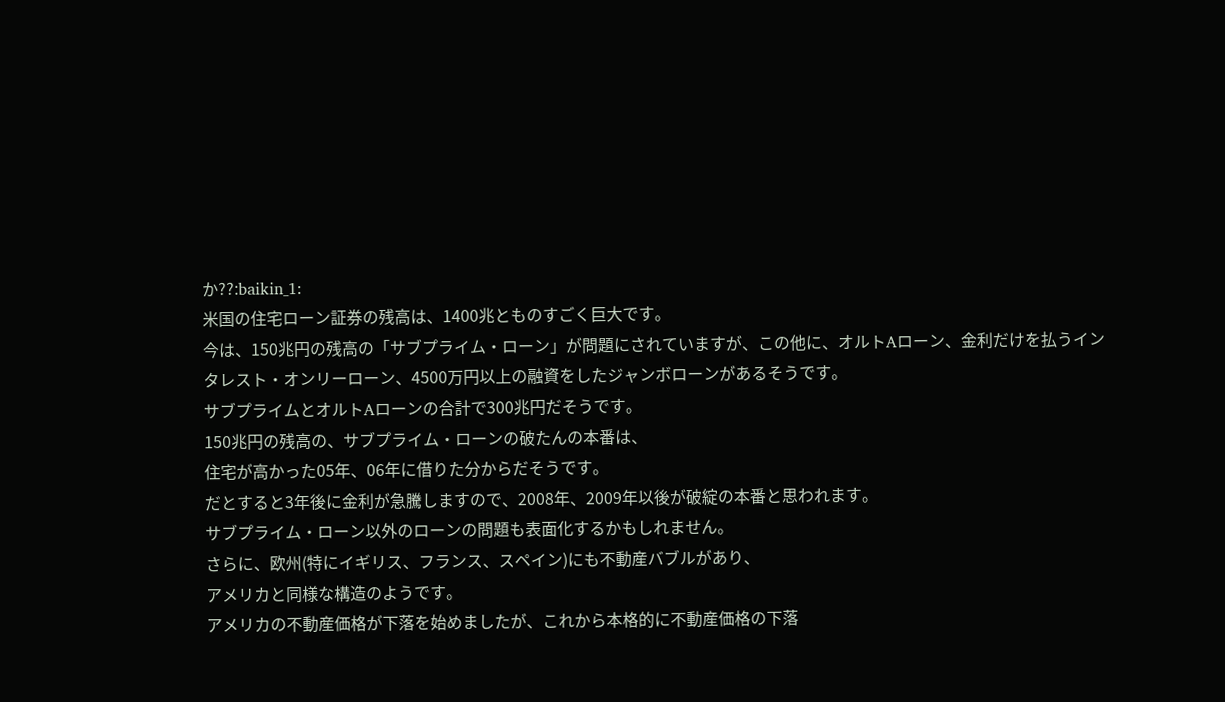か??:baikin_1:
米国の住宅ローン証券の残高は、1400兆とものすごく巨大です。
今は、150兆円の残高の「サブプライム・ローン」が問題にされていますが、この他に、オルトAローン、金利だけを払うインタレスト・オンリーローン、4500万円以上の融資をしたジャンボローンがあるそうです。
サブプライムとオルトAローンの合計で300兆円だそうです。
150兆円の残高の、サブプライム・ローンの破たんの本番は、
住宅が高かった05年、06年に借りた分からだそうです。
だとすると3年後に金利が急騰しますので、2008年、2009年以後が破綻の本番と思われます。
サブプライム・ローン以外のローンの問題も表面化するかもしれません。
さらに、欧州(特にイギリス、フランス、スペイン)にも不動産バブルがあり、
アメリカと同様な構造のようです。
アメリカの不動産価格が下落を始めましたが、これから本格的に不動産価格の下落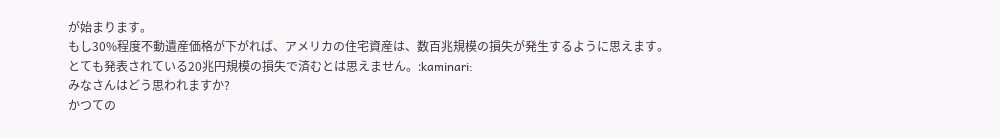が始まります。
もし30%程度不動遺産価格が下がれば、アメリカの住宅資産は、数百兆規模の損失が発生するように思えます。
とても発表されている20兆円規模の損失で済むとは思えません。:kaminari:
みなさんはどう思われますか?
かつての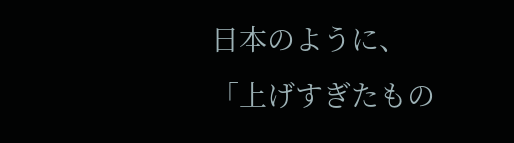日本のように、「上げすぎたもの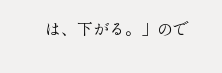は、下がる。」ので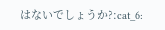はないでしょうか?:cat_6: